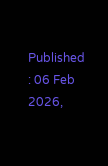Published : 06 Feb 2026,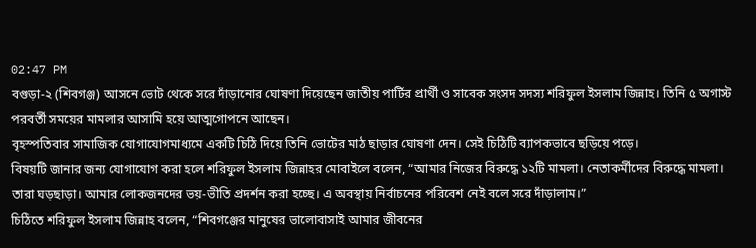02:47 PM
বগুড়া-২ (শিবগঞ্জ) আসনে ভোট থেকে সরে দাঁড়ানোর ঘোষণা দিয়েছেন জাতীয় পার্টির প্রার্থী ও সাবেক সংসদ সদস্য শরিফুল ইসলাম জিন্নাহ। তিনি ৫ অগাস্ট পরবর্তী সময়ের মামলার আসামি হয়ে আত্মগোপনে আছেন।
বৃহস্পতিবার সামাজিক যোগাযোগমাধ্যমে একটি চিঠি দিয়ে তিনি ভোটের মাঠ ছাড়ার ঘোষণা দেন। সেই চিঠিটি ব্যাপকভাবে ছড়িয়ে পড়ে।
বিষয়টি জানার জন্য যোগাযোগ করা হলে শরিফুল ইসলাম জিন্নাহর মোবাইলে বলেন, “আমার নিজের বিরুদ্ধে ১২টি মামলা। নেতাকর্মীদের বিরুদ্ধে মামলা। তারা ঘড়ছাড়া। আমার লোকজনদের ভয়-ভীতি প্রদর্শন করা হচ্ছে। এ অবস্থায় নির্বাচনের পরিবেশ নেই বলে সরে দাঁড়ালাম।”
চিঠিতে শরিফুল ইসলাম জিন্নাহ বলেন, “শিবগঞ্জের মানুষের ভালোবাসাই আমার জীবনের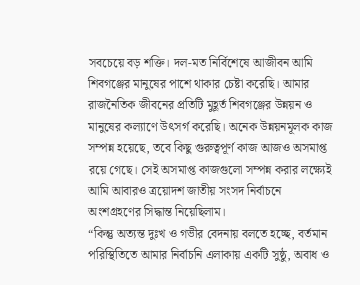সবচেয়ে বড় শক্তি। দল-মত নির্বিশেষে আজীবন আমি শিবগঞ্জের মানুষের পাশে থাকার চেষ্টা করেছি। আমার রাজনৈতিক জীবনের প্রতিটি মুহূর্ত শিবগঞ্জের উন্নয়ন ও মানুষের কল্যাণে উৎসর্গ করেছি। অনেক উন্নয়নমূলক কাজ সম্পন্ন হয়েছে, তবে কিছু গুরুত্বপূর্ণ কাজ আজও অসমাপ্ত রয়ে গেছে। সেই অসমাপ্ত কাজগুলো সম্পন্ন করার লক্ষ্যেই আমি আবারও ত্রয়োদশ জাতীয় সংসদ নির্বাচনে অংশগ্রহণের সিদ্ধান্ত নিয়েছিলাম।
“কিন্তু অত্যন্ত দুঃখ ও গভীর বেদনায় বলতে হচ্ছে, বর্তমান পরিস্থিতিতে আমার নির্বাচনি এলাকায় একটি সুষ্ঠু, অবাধ ও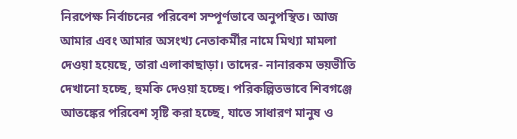নিরপেক্ষ নির্বাচনের পরিবেশ সম্পূর্ণভাবে অনুপস্থিত। আজ আমার এবং আমার অসংখ্য নেতাকর্মীর নামে মিথ্যা মামলা দেওয়া হয়েছে, তারা এলাকাছাড়া। তাদের- নানারকম ভয়ভীতি দেখানো হচ্ছে, হুমকি দেওয়া হচ্ছে। পরিকল্পিতভাবে শিবগঞ্জে আতঙ্কের পরিবেশ সৃষ্টি করা হচ্ছে, যাতে সাধারণ মানুষ ও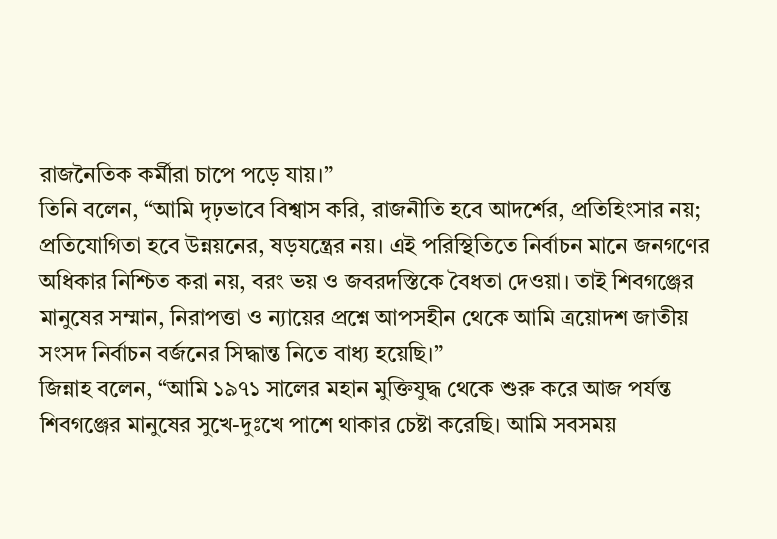রাজনৈতিক কর্মীরা চাপে পড়ে যায়।”
তিনি বলেন, “আমি দৃঢ়ভাবে বিশ্বাস করি, রাজনীতি হবে আদর্শের, প্রতিহিংসার নয়; প্রতিযোগিতা হবে উন্নয়নের, ষড়যন্ত্রের নয়। এই পরিস্থিতিতে নির্বাচন মানে জনগণের অধিকার নিশ্চিত করা নয়, বরং ভয় ও জবরদস্তিকে বৈধতা দেওয়া। তাই শিবগঞ্জের মানুষের সম্মান, নিরাপত্তা ও ন্যায়ের প্রশ্নে আপসহীন থেকে আমি ত্রয়োদশ জাতীয় সংসদ নির্বাচন বর্জনের সিদ্ধান্ত নিতে বাধ্য হয়েছি।”
জিন্নাহ বলেন, “আমি ১৯৭১ সালের মহান মুক্তিযুদ্ধ থেকে শুরু করে আজ পর্যন্ত শিবগঞ্জের মানুষের সুখে-দুঃখে পাশে থাকার চেষ্টা করেছি। আমি সবসময়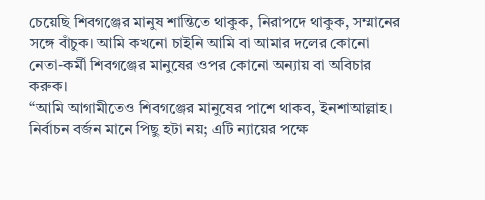চেয়েছি শিবগঞ্জের মানুষ শান্তিতে থাকুক, নিরাপদে থাকুক, সম্মানের সঙ্গে বাঁচুক। আমি কখনো চাইনি আমি বা আমার দলের কোনো নেতা-কর্মী শিবগঞ্জের মানুষের ওপর কোনো অন্যায় বা অবিচার করুক।
“আমি আগামীতেও শিবগঞ্জের মানুষের পাশে থাকব, ইনশাআল্লাহ। নির্বাচন বর্জন মানে পিছু হটা নয়; এটি ন্যায়ের পক্ষে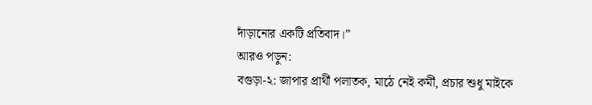দাঁড়ানোর একটি প্রতিবাদ।”
আরও পড়ুন:
বগুড়া-২: জাপার প্রার্থী পলাতক, মাঠে নেই কর্মী, প্রচার শুধু মাইকে